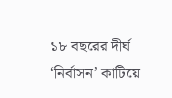১৮ বছরের দীর্ঘ ‘নির্বাসন’ কাটিয়ে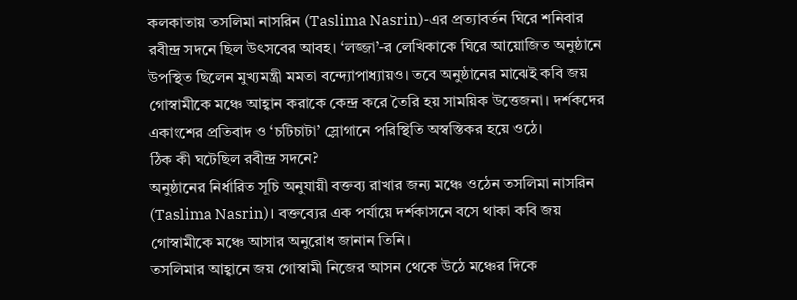কলকাতায় তসলিমা নাসরিন (Taslima Nasrin)-এর প্রত্যাবর্তন ঘিরে শনিবার রবীন্দ্র সদনে ছিল উৎসবের আবহ। ‘লজ্জা’-র লেখিকাকে ঘিরে আয়োজিত অনুষ্ঠানে উপস্থিত ছিলেন মুখ্যমন্ত্রী মমতা বন্দ্যোপাধ্যায়ও। তবে অনুষ্ঠানের মাঝেই কবি জয় গোস্বামীকে মঞ্চে আহ্বান করাকে কেন্দ্র করে তৈরি হয় সাময়িক উত্তেজনা। দর্শকদের একাংশের প্রতিবাদ ও ‘চটিচাটা’ স্লোগানে পরিস্থিতি অস্বস্তিকর হয়ে ওঠে।
ঠিক কী ঘটেছিল রবীন্দ্র সদনে?
অনুষ্ঠানের নির্ধারিত সূচি অনুযায়ী বক্তব্য রাখার জন্য মঞ্চে ওঠেন তসলিমা নাসরিন (Taslima Nasrin)। বক্তব্যের এক পর্যায়ে দর্শকাসনে বসে থাকা কবি জয় গোস্বামীকে মঞ্চে আসার অনুরোধ জানান তিনি।
তসলিমার আহ্বানে জয় গোস্বামী নিজের আসন থেকে উঠে মঞ্চের দিকে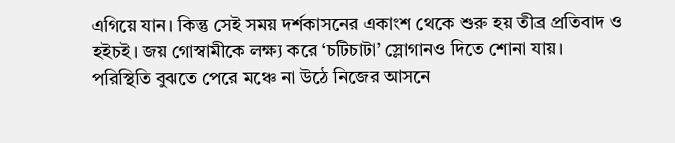এগিয়ে যান। কিন্তু সেই সময় দর্শকাসনের একাংশ থেকে শুরু হয় তীব্র প্রতিবাদ ও হইচই। জয় গোস্বামীকে লক্ষ্য করে ‘চটিচাটা’ স্লোগানও দিতে শোনা যায়।
পরিস্থিতি বুঝতে পেরে মঞ্চে না উঠে নিজের আসনে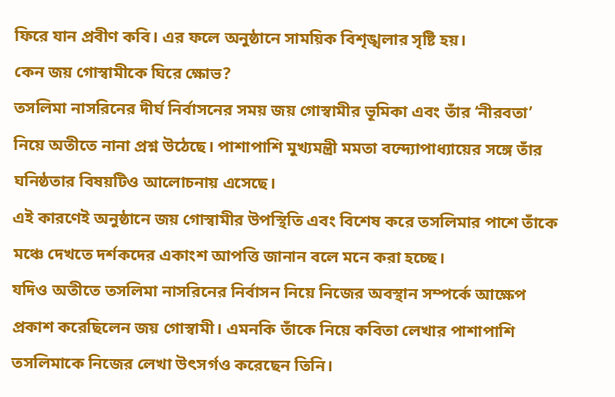ফিরে যান প্রবীণ কবি। এর ফলে অনুষ্ঠানে সাময়িক বিশৃঙ্খলার সৃষ্টি হয়।
কেন জয় গোস্বামীকে ঘিরে ক্ষোভ?
তসলিমা নাসরিনের দীর্ঘ নির্বাসনের সময় জয় গোস্বামীর ভূমিকা এবং তাঁর ‘নীরবতা’ নিয়ে অতীতে নানা প্রশ্ন উঠেছে। পাশাপাশি মুখ্যমন্ত্রী মমতা বন্দ্যোপাধ্যায়ের সঙ্গে তাঁর ঘনিষ্ঠতার বিষয়টিও আলোচনায় এসেছে।
এই কারণেই অনুষ্ঠানে জয় গোস্বামীর উপস্থিতি এবং বিশেষ করে তসলিমার পাশে তাঁকে মঞ্চে দেখতে দর্শকদের একাংশ আপত্তি জানান বলে মনে করা হচ্ছে।
যদিও অতীতে তসলিমা নাসরিনের নির্বাসন নিয়ে নিজের অবস্থান সম্পর্কে আক্ষেপ প্রকাশ করেছিলেন জয় গোস্বামী। এমনকি তাঁকে নিয়ে কবিতা লেখার পাশাপাশি তসলিমাকে নিজের লেখা উৎসর্গও করেছেন তিনি।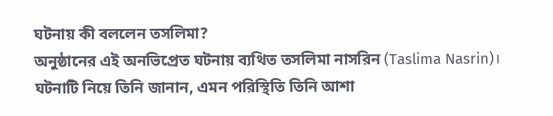ঘটনায় কী বললেন তসলিমা?
অনুষ্ঠানের এই অনভিপ্রেত ঘটনায় ব্যথিত তসলিমা নাসরিন (Taslima Nasrin)। ঘটনাটি নিয়ে তিনি জানান, এমন পরিস্থিতি তিনি আশা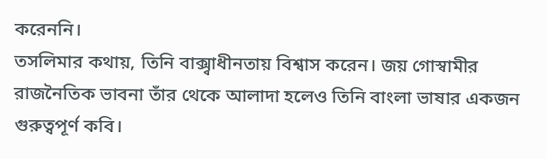করেননি।
তসলিমার কথায়, তিনি বাক্স্বাধীনতায় বিশ্বাস করেন। জয় গোস্বামীর রাজনৈতিক ভাবনা তাঁর থেকে আলাদা হলেও তিনি বাংলা ভাষার একজন গুরুত্বপূর্ণ কবি।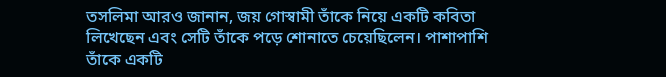তসলিমা আরও জানান, জয় গোস্বামী তাঁকে নিয়ে একটি কবিতা লিখেছেন এবং সেটি তাঁকে পড়ে শোনাতে চেয়েছিলেন। পাশাপাশি তাঁকে একটি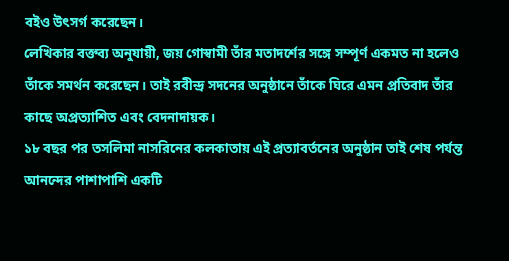বইও উৎসর্গ করেছেন।
লেখিকার বক্তব্য অনুযায়ী, জয় গোস্বামী তাঁর মতাদর্শের সঙ্গে সম্পূর্ণ একমত না হলেও তাঁকে সমর্থন করেছেন। তাই রবীন্দ্র সদনের অনুষ্ঠানে তাঁকে ঘিরে এমন প্রতিবাদ তাঁর কাছে অপ্রত্যাশিত এবং বেদনাদায়ক।
১৮ বছর পর তসলিমা নাসরিনের কলকাতায় এই প্রত্যাবর্তনের অনুষ্ঠান তাই শেষ পর্যন্ত আনন্দের পাশাপাশি একটি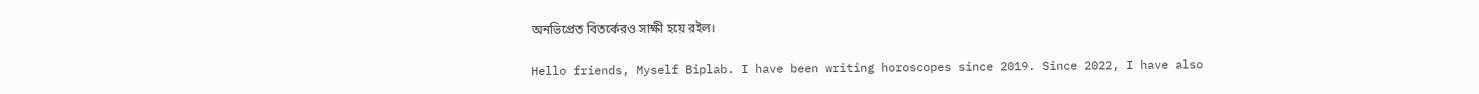অনভিপ্রেত বিতর্কেরও সাক্ষী হয়ে রইল।

Hello friends, Myself Biplab. I have been writing horoscopes since 2019. Since 2022, I have also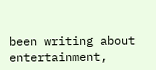been writing about entertainment,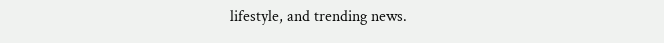lifestyle, and trending news.